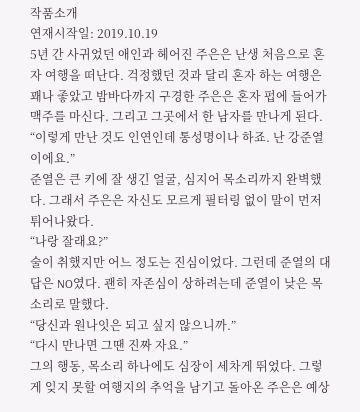작품소개
연재시작일: 2019.10.19
5년 간 사귀었던 애인과 헤어진 주은은 난생 처음으로 혼자 여행을 떠난다. 걱정했던 것과 달리 혼자 하는 여행은 꽤나 좋았고 밤바다까지 구경한 주은은 혼자 펍에 들어가 맥주를 마신다. 그리고 그곳에서 한 남자를 만나게 된다.
“이렇게 만난 것도 인연인데 통성명이나 하죠. 난 강준열이에요.”
준열은 큰 키에 잘 생긴 얼굴, 심지어 목소리까지 완벽했다. 그래서 주은은 자신도 모르게 필터링 없이 말이 먼저 튀어나왔다.
“나랑 잘래요?”
술이 취했지만 어느 정도는 진심이었다. 그런데 준열의 대답은 NO였다. 괜히 자존심이 상하려는데 준열이 낮은 목소리로 말했다.
“당신과 원나잇은 되고 싶지 않으니까.”
“다시 만나면 그땐 진짜 자요.”
그의 행동, 목소리 하나에도 심장이 세차게 뛰었다. 그렇게 잊지 못할 여행지의 추억을 남기고 돌아온 주은은 예상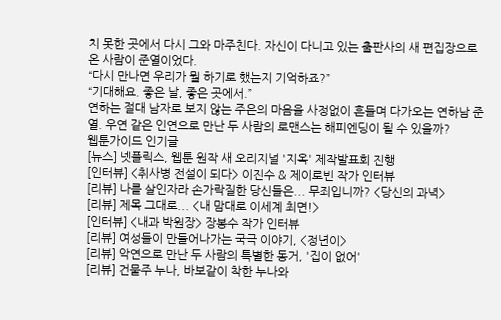치 못한 곳에서 다시 그와 마주친다. 자신이 다니고 있는 출판사의 새 편집장으로 온 사람이 준열이었다.
“다시 만나면 우리가 뭘 하기로 했는지 기억하죠?”
“기대해요. 좋은 날, 좋은 곳에서.”
연하는 절대 남자로 보지 않는 주은의 마음을 사정없이 흔들며 다가오는 연하남 준열. 우연 같은 인연으로 만난 두 사람의 로맨스는 해피엔딩이 될 수 있을까?
웹툰가이드 인기글
[뉴스] 넷플릭스, 웹툰 원작 새 오리지널 '지옥' 제작발표회 진행
[인터뷰] <취사병 전설이 되다> 이진수 & 제이로빈 작가 인터뷰
[리뷰] 나를 살인자라 손가락질한 당신들은... 무죄입니까? <당신의 과녁>
[리뷰] 제목 그대로... <내 맘대로 이세계 최면!>
[인터뷰] <내과 박원장> 장봉수 작가 인터뷰
[리뷰] 여성들이 만들어나가는 국극 이야기, <정년이>
[리뷰] 악연으로 만난 두 사람의 특별한 동거, '집이 없어'
[리뷰] 건물주 누나, 바보같이 착한 누나와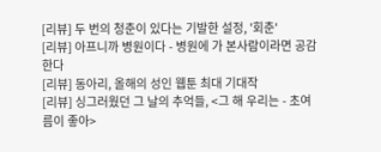[리뷰] 두 번의 청춘이 있다는 기발한 설정, '회춘'
[리뷰] 아프니까 병원이다 - 병원에 가 본사람이라면 공감한다
[리뷰] 동아리, 올해의 성인 웹툰 최대 기대작
[리뷰] 싱그러웠던 그 날의 추억들, <그 해 우리는 - 초여름이 좋아>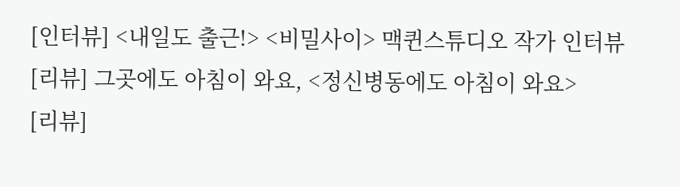[인터뷰] <내일도 출근!> <비밀사이> 맥퀸스튜디오 작가 인터뷰
[리뷰] 그곳에도 아침이 와요, <정신병동에도 아침이 와요>
[리뷰]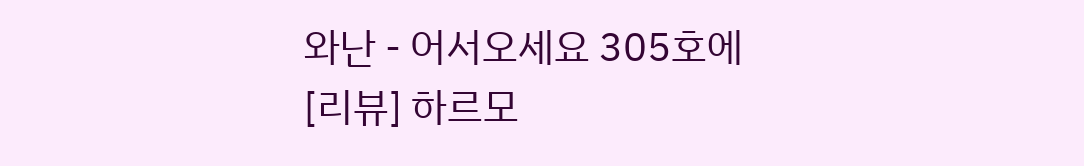와난 - 어서오세요 305호에
[리뷰] 하르모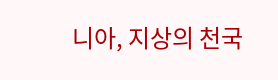니아, 지상의 천국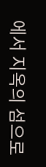에서 지옥의 섬으로